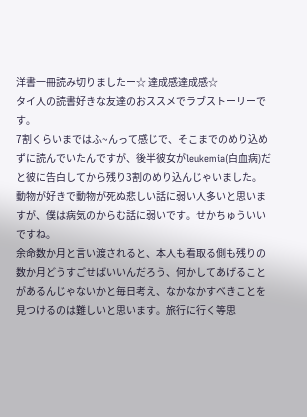洋書一冊読み切りましたー☆ 達成感達成感☆
タイ人の読書好きな友達のおススメでラブストーリーです。
7割くらいまではふ~んって感じで、そこまでのめり込めずに読んでいたんですが、後半彼女がleukemia(白血病)だと彼に告白してから残り3割のめり込んじゃいました。
動物が好きで動物が死ぬ悲しい話に弱い人多いと思いますが、僕は病気のからむ話に弱いです。せかちゅういいですね。
余命数か月と言い渡されると、本人も看取る側も残りの数か月どうすごせばいいんだろう、何かしてあげることがあるんじゃないかと毎日考え、なかなかすべきことを見つけるのは難しいと思います。旅行に行く等思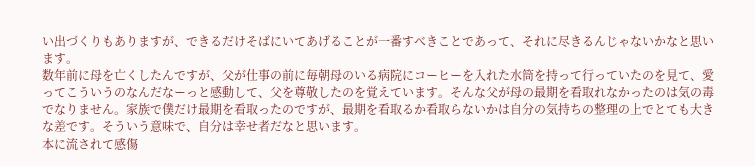い出づくりもありますが、できるだけそばにいてあげることが一番すべきことであって、それに尽きるんじゃないかなと思います。
数年前に母を亡くしたんですが、父が仕事の前に毎朝母のいる病院にコーヒーを入れた水筒を持って行っていたのを見て、愛ってこういうのなんだなーっと感動して、父を尊敬したのを覚えています。そんな父が母の最期を看取れなかったのは気の毒でなりません。家族で僕だけ最期を看取ったのですが、最期を看取るか看取らないかは自分の気持ちの整理の上でとても大きな差です。そういう意味で、自分は幸せ者だなと思います。
本に流されて感傷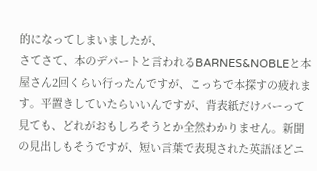的になってしまいましたが、
さてさて、本のデパートと言われるBARNES&NOBLEと本屋さん2回くらい行ったんですが、こっちで本探すの疲れます。平置きしていたらいいんですが、背表紙だけバーって見ても、どれがおもしろそうとか全然わかりません。新聞の見出しもそうですが、短い言葉で表現された英語ほどニ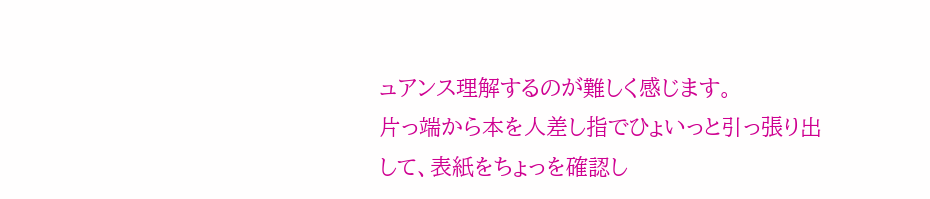ュアンス理解するのが難しく感じます。
片っ端から本を人差し指でひょいっと引っ張り出して、表紙をちょっを確認し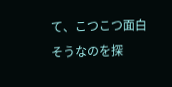て、こつこつ面白そうなのを探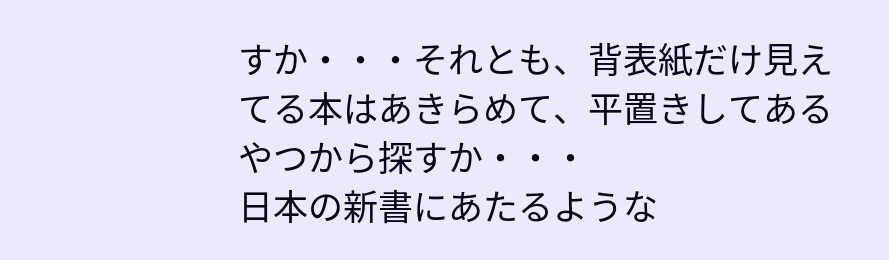すか・・・それとも、背表紙だけ見えてる本はあきらめて、平置きしてあるやつから探すか・・・
日本の新書にあたるような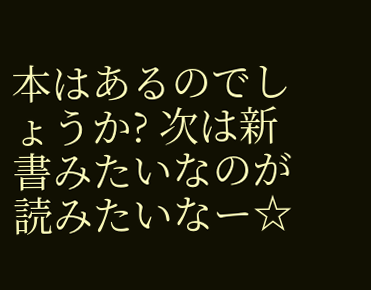本はあるのでしょうか? 次は新書みたいなのが読みたいなー☆